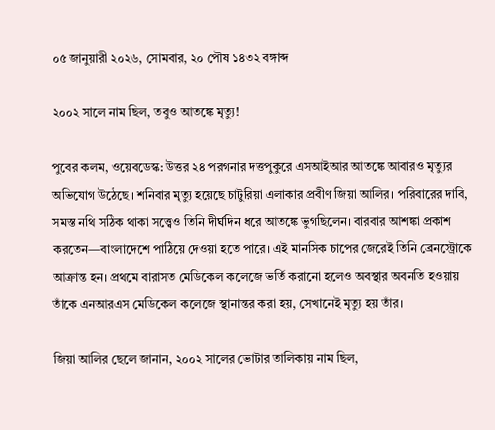০৫ জানুয়ারী ২০২৬, সোমবার, ২০ পৌষ ১৪৩২ বঙ্গাব্দ

২০০২ সালে নাম ছিল, তবুও আতঙ্কে মৃত্যু!

পুবের কলম, ওয়েবডেস্ক: উত্তর ২৪ পরগনার দত্তপুকুরে এসআইআর আতঙ্কে আবারও মৃত্যুর অভিযোগ উঠেছে। শনিবার মৃত্যু হয়েছে চাটুরিয়া এলাকার প্রবীণ জিয়া আলির। পরিবারের দাবি, সমস্ত নথি সঠিক থাকা সত্ত্বেও তিনি দীর্ঘদিন ধরে আতঙ্কে ভুগছিলেন। বারবার আশঙ্কা প্রকাশ করতেন—বাংলাদেশে পাঠিয়ে দেওয়া হতে পারে। এই মানসিক চাপের জেরেই তিনি ব্রেনস্ট্রোকে আক্রান্ত হন। প্রথমে বারাসত মেডিকেল কলেজে ভর্তি করানো হলেও অবস্থার অবনতি হওয়ায় তাঁকে এনআরএস মেডিকেল কলেজে স্থানান্তর করা হয়, সেখানেই মৃত্যু হয় তাঁর।

জিয়া আলির ছেলে জানান, ২০০২ সালের ভোটার তালিকায় নাম ছিল,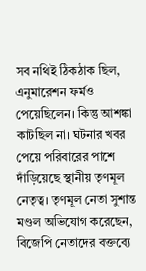সব নথিই ঠিকঠাক ছিল, এনুমারেশন ফর্মও পেয়েছিলেন। কিন্তু আশঙ্কা কাটছিল না। ঘটনার খবর পেয়ে পরিবারের পাশে দাঁড়িয়েছে স্থানীয় তৃণমূল নেতৃত্ব। তৃণমূল নেতা সুশান্ত মণ্ডল অভিযোগ করেছেন, বিজেপি নেতাদের বক্তব্যে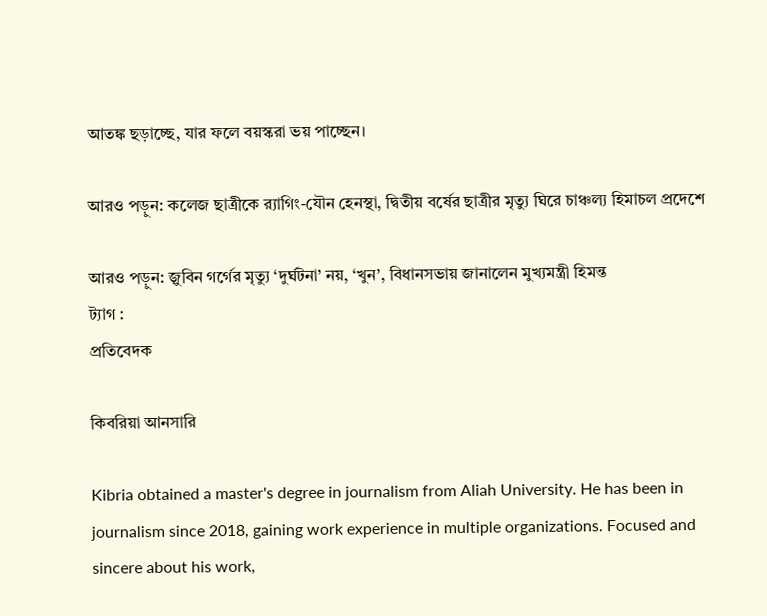আতঙ্ক ছড়াচ্ছে, যার ফলে বয়স্করা ভয় পাচ্ছেন।

আরও পড়ুন: কলেজ ছাত্রীকে র‍্যাগিং-যৌন হেনস্থা, দ্বিতীয় বর্ষের ছাত্রীর মৃত্যু ঘিরে চাঞ্চল্য হিমাচল প্রদেশে

আরও পড়ুন: জ়ুবিন গর্গের মৃত্যু ‘দুর্ঘটনা’ নয়, ‘খুন’, বিধানসভায় জানালেন মুখ্যমন্ত্রী হিমন্ত
ট্যাগ :
প্রতিবেদক

কিবরিয়া আনসারি

Kibria obtained a master's degree in journalism from Aliah University. He has been in journalism since 2018, gaining work experience in multiple organizations. Focused and sincere about his work,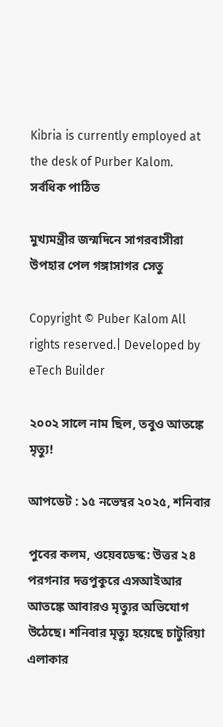Kibria is currently employed at the desk of Purber Kalom.
সর্বধিক পাঠিত

মুখ্যমন্ত্রীর জন্মদিনে সাগরবাসীরা উপহার পেল গঙ্গাসাগর সেতু

Copyright © Puber Kalom All rights reserved.| Developed by eTech Builder

২০০২ সালে নাম ছিল, তবুও আতঙ্কে মৃত্যু!

আপডেট : ১৫ নভেম্বর ২০২৫, শনিবার

পুবের কলম, ওয়েবডেস্ক: উত্তর ২৪ পরগনার দত্তপুকুরে এসআইআর আতঙ্কে আবারও মৃত্যুর অভিযোগ উঠেছে। শনিবার মৃত্যু হয়েছে চাটুরিয়া এলাকার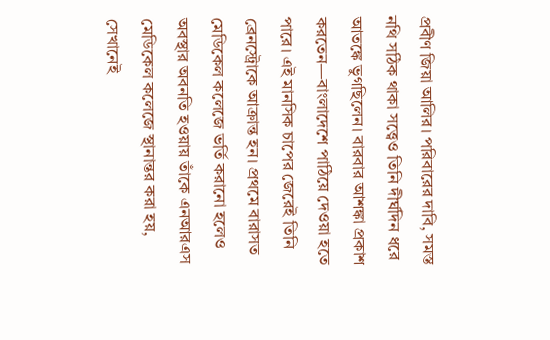প্রবীণ জিয়া আলির। পরিবারের দাবি, সমস্ত নথি সঠিক থাকা সত্ত্বেও তিনি দীর্ঘদিন ধরে আতঙ্কে ভুগছিলেন। বারবার আশঙ্কা প্রকাশ করতেন—বাংলাদেশে পাঠিয়ে দেওয়া হতে পারে। এই মানসিক চাপের জেরেই তিনি ব্রেনস্ট্রোকে আক্রান্ত হন। প্রথমে বারাসত মেডিকেল কলেজে ভর্তি করানো হলেও অবস্থার অবনতি হওয়ায় তাঁকে এনআরএস মেডিকেল কলেজে স্থানান্তর করা হয়, সেখানেই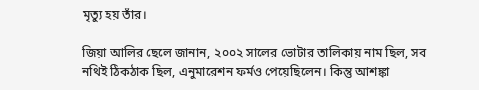মৃত্যু হয় তাঁর।

জিয়া আলির ছেলে জানান, ২০০২ সালের ভোটার তালিকায় নাম ছিল, সব নথিই ঠিকঠাক ছিল, এনুমারেশন ফর্মও পেয়েছিলেন। কিন্তু আশঙ্কা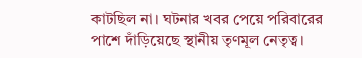কাটছিল না। ঘটনার খবর পেয়ে পরিবারের পাশে দাঁড়িয়েছে স্থানীয় তৃণমূল নেতৃত্ব।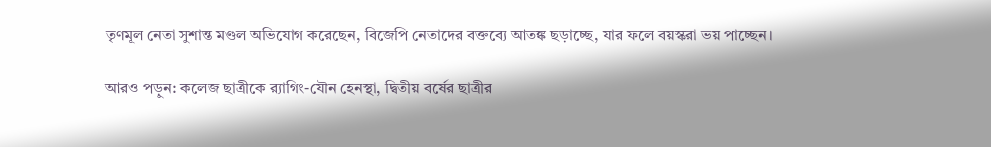তৃণমূল নেতা সুশান্ত মণ্ডল অভিযোগ করেছেন, বিজেপি নেতাদের বক্তব্যে আতঙ্ক ছড়াচ্ছে, যার ফলে বয়স্করা ভয় পাচ্ছেন।

আরও পড়ুন: কলেজ ছাত্রীকে র‍্যাগিং-যৌন হেনস্থা, দ্বিতীয় বর্ষের ছাত্রীর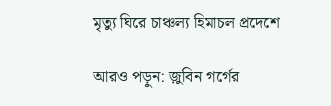মৃত্যু ঘিরে চাঞ্চল্য হিমাচল প্রদেশে

আরও পড়ুন: জ়ুবিন গর্গের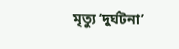মৃত্যু ‘দুর্ঘটনা’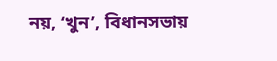নয়, ‘খুন’, বিধানসভায়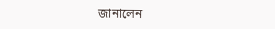জানালেন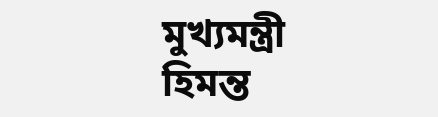মুখ্যমন্ত্রী হিমন্ত